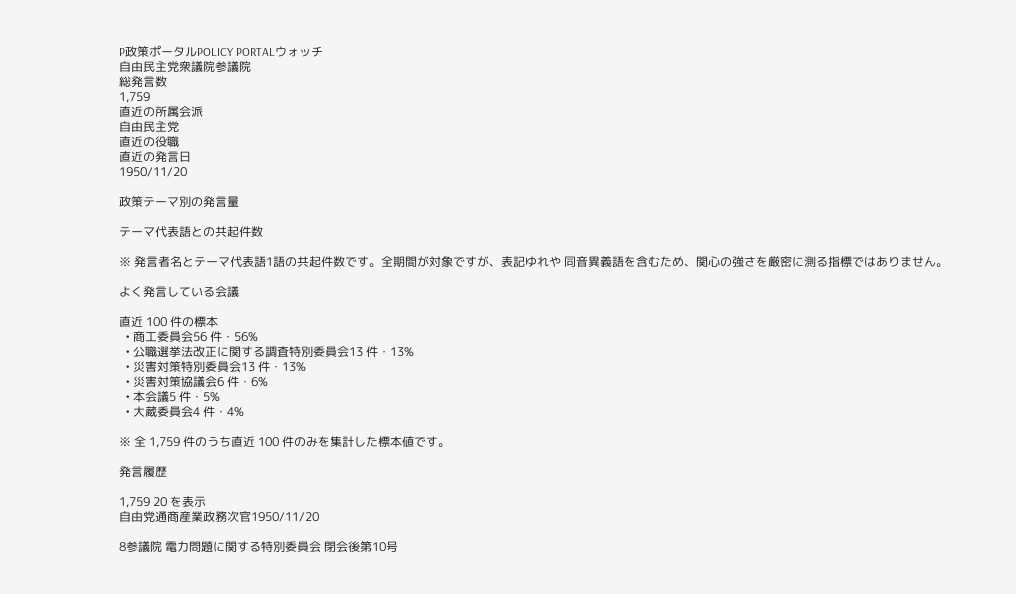P政策ポータルPOLICY PORTALウォッチ
自由民主党衆議院参議院
総発言数
1,759
直近の所属会派
自由民主党
直近の役職
直近の発言日
1950/11/20

政策テーマ別の発言量

テーマ代表語との共起件数

※ 発言者名とテーマ代表語1語の共起件数です。全期間が対象ですが、表記ゆれや 同音異義語を含むため、関心の強さを厳密に測る指標ではありません。

よく発言している会議

直近 100 件の標本
  • 商工委員会56 件・56%
  • 公職選挙法改正に関する調査特別委員会13 件・13%
  • 災害対策特別委員会13 件・13%
  • 災害対策協議会6 件・6%
  • 本会議5 件・5%
  • 大蔵委員会4 件・4%

※ 全 1,759 件のうち直近 100 件のみを集計した標本値です。

発言履歴

1,759 20 を表示
自由党通商産業政務次官1950/11/20

8参議院 電力問題に関する特別委員会 閉会後第10号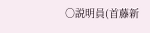○説明員(首藤新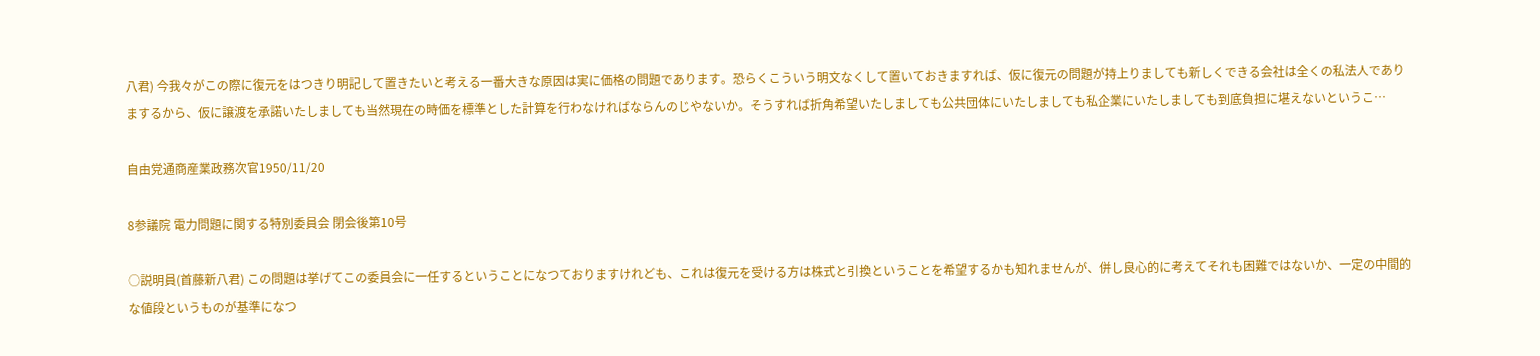八君) 今我々がこの際に復元をはつきり明記して置きたいと考える一番大きな原因は実に価格の問題であります。恐らくこういう明文なくして置いておきますれば、仮に復元の問題が持上りましても新しくできる会社は全くの私法人でありまするから、仮に譲渡を承諾いたしましても当然現在の時価を標準とした計算を行わなければならんのじやないか。そうすれば折角希望いたしましても公共団体にいたしましても私企業にいたしましても到底負担に堪えないというこ…

自由党通商産業政務次官1950/11/20

8参議院 電力問題に関する特別委員会 閉会後第10号

○説明員(首藤新八君) この問題は挙げてこの委員会に一任するということになつておりますけれども、これは復元を受ける方は株式と引換ということを希望するかも知れませんが、併し良心的に考えてそれも困難ではないか、一定の中間的な値段というものが基準になつ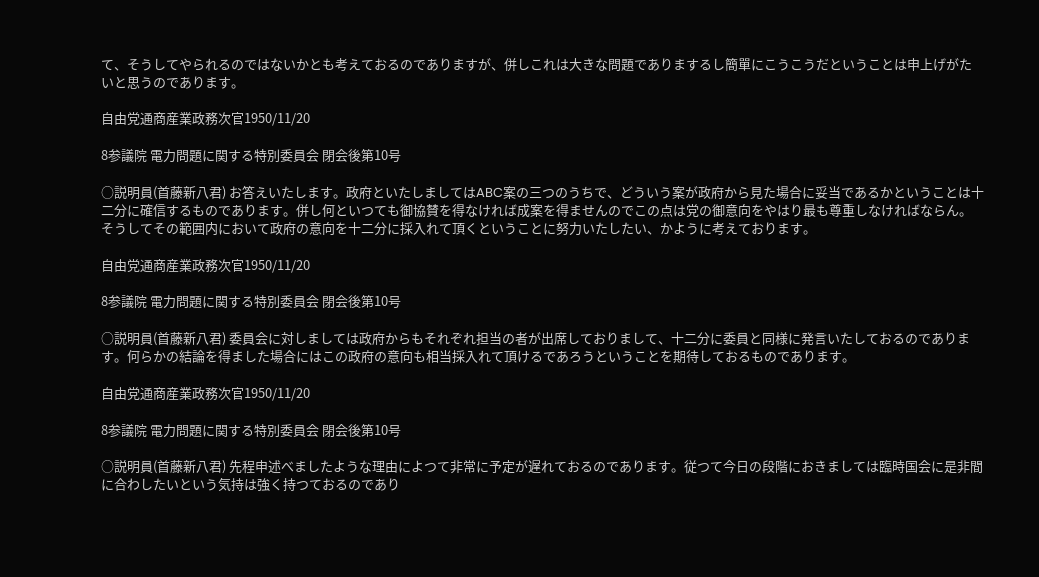て、そうしてやられるのではないかとも考えておるのでありますが、併しこれは大きな問題でありまするし簡單にこうこうだということは申上げがたいと思うのであります。

自由党通商産業政務次官1950/11/20

8参議院 電力問題に関する特別委員会 閉会後第10号

○説明員(首藤新八君) お答えいたします。政府といたしましてはABC案の三つのうちで、どういう案が政府から見た場合に妥当であるかということは十二分に確信するものであります。併し何といつても御協賛を得なければ成案を得ませんのでこの点は党の御意向をやはり最も尊重しなければならん。そうしてその範囲内において政府の意向を十二分に採入れて頂くということに努力いたしたい、かように考えております。

自由党通商産業政務次官1950/11/20

8参議院 電力問題に関する特別委員会 閉会後第10号

○説明員(首藤新八君) 委員会に対しましては政府からもそれぞれ担当の者が出席しておりまして、十二分に委員と同様に発言いたしておるのであります。何らかの結論を得ました場合にはこの政府の意向も相当採入れて頂けるであろうということを期待しておるものであります。

自由党通商産業政務次官1950/11/20

8参議院 電力問題に関する特別委員会 閉会後第10号

○説明員(首藤新八君) 先程申述べましたような理由によつて非常に予定が遅れておるのであります。従つて今日の段階におきましては臨時国会に是非間に合わしたいという気持は強く持つておるのであり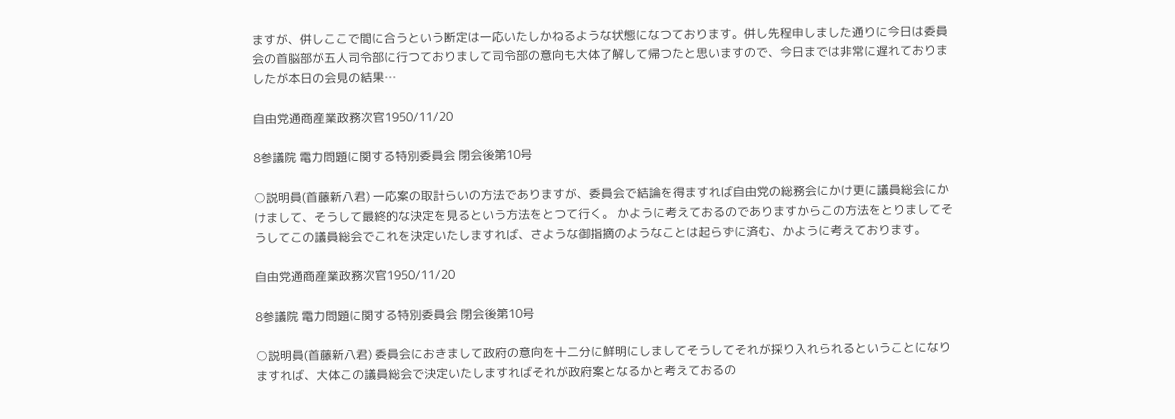ますが、併しここで間に合うという断定は一応いたしかねるような状態になつております。併し先程申しました通りに今日は委員会の首脳部が五人司令部に行つておりまして司令部の意向も大体了解して帰つたと思いますので、今日までは非常に遅れておりましたが本日の会見の結果…

自由党通商産業政務次官1950/11/20

8参議院 電力問題に関する特別委員会 閉会後第10号

○説明員(首藤新八君) 一応案の取計らいの方法でありますが、委員会で結論を得ますれば自由党の総務会にかけ更に議員総会にかけまして、そうして最終的な決定を見るという方法をとつて行く。 かように考えておるのでありますからこの方法をとりましてそうしてこの議員総会でこれを決定いたしますれば、さような御指摘のようなことは起らずに済む、かように考えております。

自由党通商産業政務次官1950/11/20

8参議院 電力問題に関する特別委員会 閉会後第10号

○説明員(首藤新八君) 委員会におきまして政府の意向を十二分に鮮明にしましてそうしてそれが採り入れられるということになりますれば、大体この議員総会で決定いたしますればそれが政府案となるかと考えておるの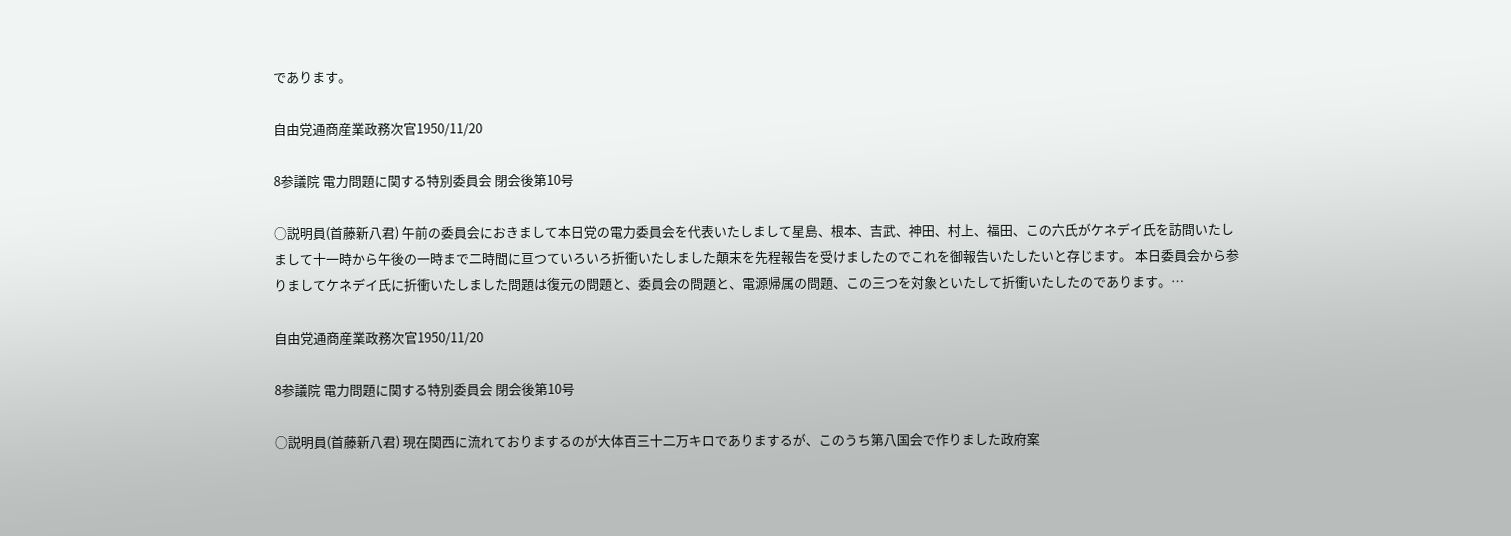であります。

自由党通商産業政務次官1950/11/20

8参議院 電力問題に関する特別委員会 閉会後第10号

○説明員(首藤新八君) 午前の委員会におきまして本日党の電力委員会を代表いたしまして星島、根本、吉武、神田、村上、福田、この六氏がケネデイ氏を訪問いたしまして十一時から午後の一時まで二時間に亘つていろいろ折衝いたしました顛末を先程報告を受けましたのでこれを御報告いたしたいと存じます。 本日委員会から参りましてケネデイ氏に折衝いたしました問題は復元の問題と、委員会の問題と、電源帰属の問題、この三つを対象といたして折衝いたしたのであります。…

自由党通商産業政務次官1950/11/20

8参議院 電力問題に関する特別委員会 閉会後第10号

○説明員(首藤新八君) 現在関西に流れておりまするのが大体百三十二万キロでありまするが、このうち第八国会で作りました政府案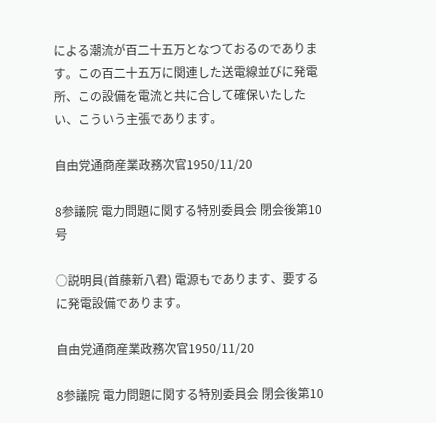による潮流が百二十五万となつておるのであります。この百二十五万に関連した送電線並びに発電所、この設備を電流と共に合して確保いたしたい、こういう主張であります。

自由党通商産業政務次官1950/11/20

8参議院 電力問題に関する特別委員会 閉会後第10号

○説明員(首藤新八君) 電源もであります、要するに発電設備であります。

自由党通商産業政務次官1950/11/20

8参議院 電力問題に関する特別委員会 閉会後第10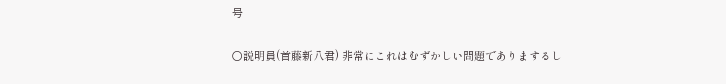号

○説明員(首藤新八君) 非常にこれはむずかしい問題でありまするし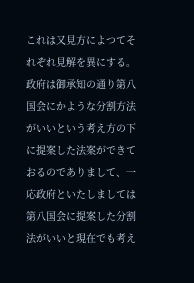これは又見方によつてそれぞれ見解を異にする。政府は御承知の通り第八国会にかような分割方法がいいという考え方の下に提案した法案ができておるのでありまして、一応政府といたしましては第八国会に提案した分割法がいいと現在でも考え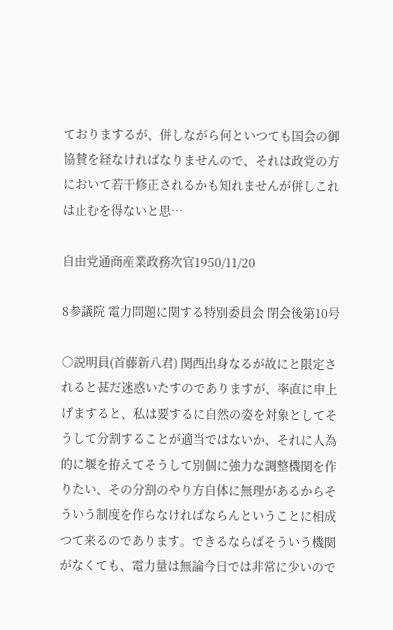ておりまするが、併しながら何といつても国会の御協賛を経なければなりませんので、それは政党の方において若干修正されるかも知れませんが併しこれは止むを得ないと思…

自由党通商産業政務次官1950/11/20

8参議院 電力問題に関する特別委員会 閉会後第10号

○説明員(首藤新八君) 関西出身なるが故にと限定されると甚だ迷惑いたすのでありますが、率直に申上げますると、私は要するに自然の姿を対象としてそうして分割することが適当ではないか、それに人為的に堰を拵えてそうして別個に強力な調整機関を作りたい、その分割のやり方自体に無理があるからそういう制度を作らなければならんということに相成つて来るのであります。できるならばそういう機関がなくても、電力量は無論今日では非常に少いので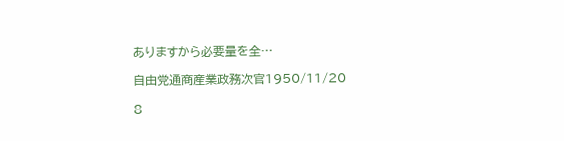ありますから必要量を全…

自由党通商産業政務次官1950/11/20

8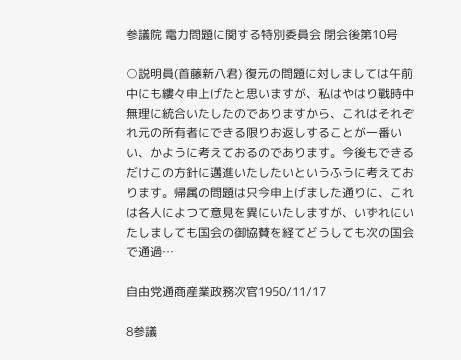参議院 電力問題に関する特別委員会 閉会後第10号

○説明員(首藤新八君) 復元の問題に対しましては午前中にも縷々申上げたと思いますが、私はやはり戰時中無理に統合いたしたのでありますから、これはそれぞれ元の所有者にできる限りお返しすることが一番いい、かように考えておるのであります。今後もできるだけこの方針に邁進いたしたいというふうに考えております。帰属の問題は只今申上げました通りに、これは各人によつて意見を異にいたしますが、いずれにいたしましても国会の御協賛を経てどうしても次の国会で通過…

自由党通商産業政務次官1950/11/17

8参議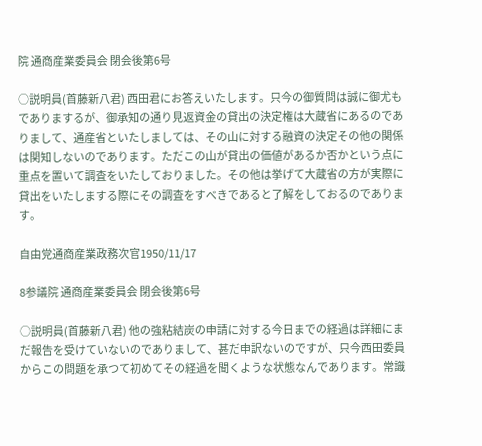院 通商産業委員会 閉会後第6号

○説明員(首藤新八君) 西田君にお答えいたします。只今の御質問は誠に御尤もでありまするが、御承知の通り見返資金の貸出の決定権は大蔵省にあるのでありまして、通産省といたしましては、その山に対する融資の決定その他の関係は関知しないのであります。ただこの山が貸出の価値があるか否かという点に重点を置いて調査をいたしておりました。その他は挙げて大蔵省の方が実際に貸出をいたしまする際にその調査をすべきであると了解をしておるのであります。

自由党通商産業政務次官1950/11/17

8参議院 通商産業委員会 閉会後第6号

○説明員(首藤新八君) 他の強粘結炭の申請に対する今日までの経過は詳細にまだ報告を受けていないのでありまして、甚だ申訳ないのですが、只今西田委員からこの問題を承つて初めてその経過を聞くような状態なんであります。常識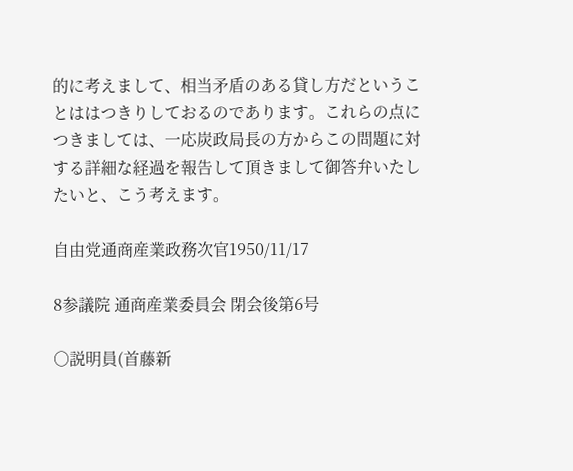的に考えまして、相当矛盾のある貸し方だということははつきりしておるのであります。これらの点につきましては、一応炭政局長の方からこの問題に対する詳細な経過を報告して頂きまして御答弁いたしたいと、こう考えます。

自由党通商産業政務次官1950/11/17

8参議院 通商産業委員会 閉会後第6号

○説明員(首藤新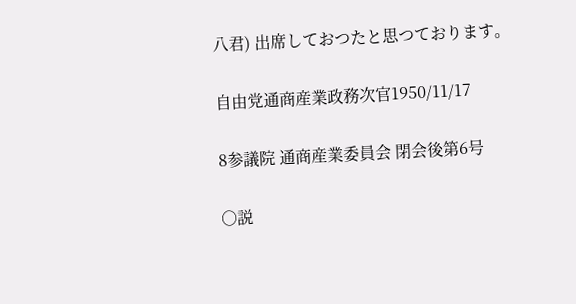八君) 出席しておつたと思つております。

自由党通商産業政務次官1950/11/17

8参議院 通商産業委員会 閉会後第6号

○説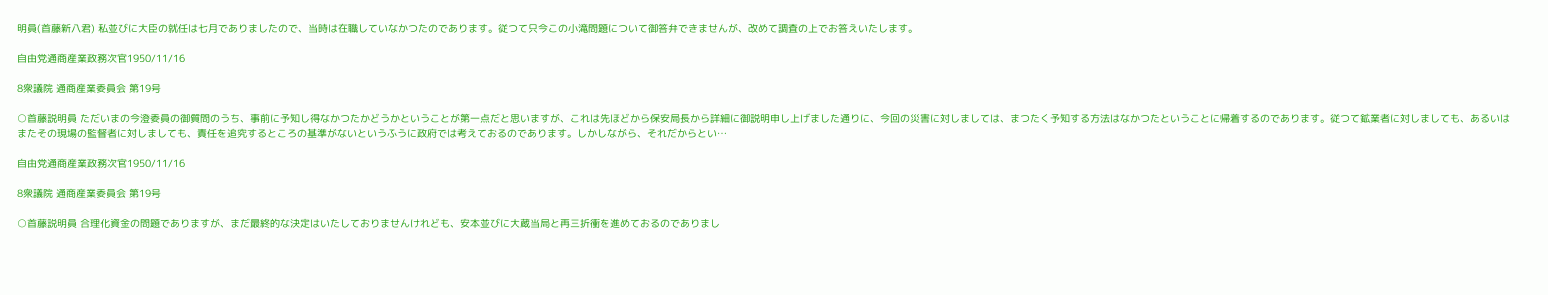明員(首藤新八君) 私並びに大臣の就任は七月でありましたので、当時は在職していなかつたのであります。従つて只今この小滝問題について御答弁できませんが、改めて調査の上でお答えいたします。

自由党通商産業政務次官1950/11/16

8衆議院 通商産業委員会 第19号

○首藤説明員 ただいまの今澄委員の御質問のうち、事前に予知し得なかつたかどうかということが第一点だと思いますが、これは先ほどから保安局長から詳細に御説明申し上げました通りに、今回の災害に対しましては、まつたく予知する方法はなかつたということに帰着するのであります。従つて鉱業者に対しましても、あるいはまたその現場の監督者に対しましても、責任を追究するところの基準がないというふうに政府では考えておるのであります。しかしながら、それだからとい…

自由党通商産業政務次官1950/11/16

8衆議院 通商産業委員会 第19号

○首藤説明員 合理化資金の問題でありますが、まだ最終的な決定はいたしておりませんけれども、安本並びに大蔵当局と再三折衝を進めておるのでありまし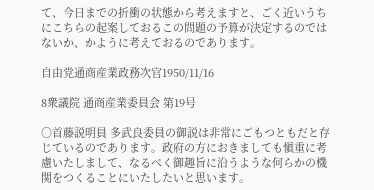て、今日までの折衝の状態から考えますと、ごく近いうちにこちらの起案しておるこの問題の予算が決定するのではないか、かように考えておるのであります。

自由党通商産業政務次官1950/11/16

8衆議院 通商産業委員会 第19号

○首藤説明員 多武良委員の御説は非常にごもつともだと存じているのであります。政府の方におきましても愼重に考慮いたしまして、なるべく御趣旨に沿うような何らかの機関をつくることにいたしたいと思います。